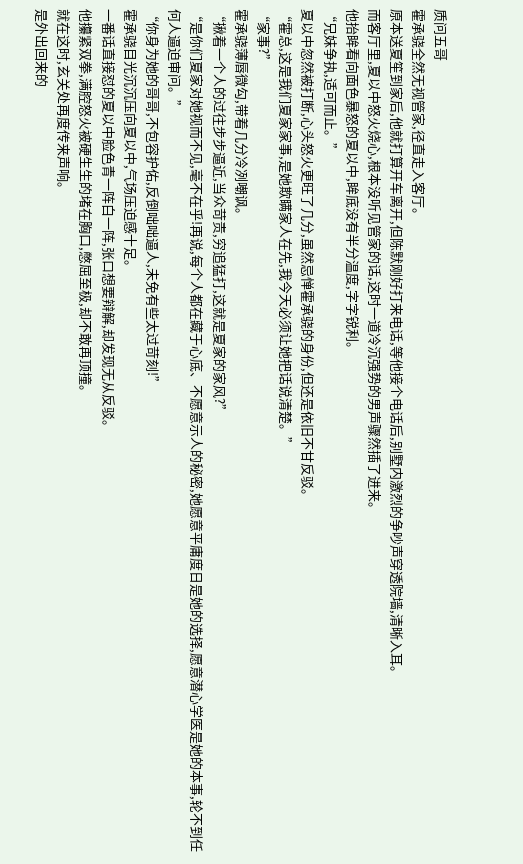质问五哥
霍承骁全然无视管家,径直走入客厅。
原本送夏笙到家后,他就打算开车离开,但陈默刚好打来电话,等他接个电话后,别墅内激烈的争吵声穿透院墙,清晰入耳。
而客厅里,夏以中怒火烧心,根本没听见管家的话,这时一道冷沉强势的男声骤然插了进来。
他抬眸看向面色暴怒的夏以中,眸底没有半分温度,字字锐利。
“兄妹争执,适可而止。”
夏以中忽然被打断,心头怒火更旺了几分,虽然忌惮霍承骁的身份,但还是依旧不甘反驳。
“霍总,这是我们夏家家事,是她欺瞒家人在先,我今天必须让她把话说清楚。”
“家事?”
霍承骁薄唇微勾,带着几分冷冽嘲讽。
“揪着一个人的过往步步逼近,当众苛责,穷追猛打,这就是夏家的家风?”
“是你们夏家对她视而不见,毫不在乎!再说,每个人都在藏于心底、不愿意示人的秘密,她愿意平庸度日是她的选择,愿意潜心学医是她的本事,轮不到任何人逼迫审问。”
“你身为她的哥哥,不包容护佑,反倒咄咄逼人,未免有些太过苛刻!”
霍承骁目光沉沉压向夏以中,气场压迫感十足。
一番话直接怼的夏以中脸色青一阵白一阵,张口想要辩解,却发现无从反驳。
他攥紧双拳,满腔怒火被硬生生的堵在胸口,憋屈至极,却不敢再顶撞。
就在这时,玄关处再度传来声响。
是外出回来的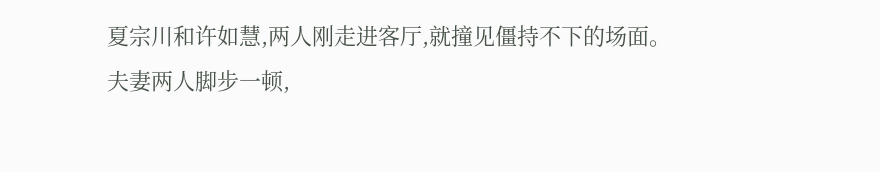夏宗川和许如慧,两人刚走进客厅,就撞见僵持不下的场面。
夫妻两人脚步一顿,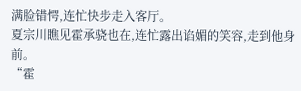满脸错愕,连忙快步走入客厅。
夏宗川瞧见霍承骁也在,连忙露出谄媚的笑容,走到他身前。
“霍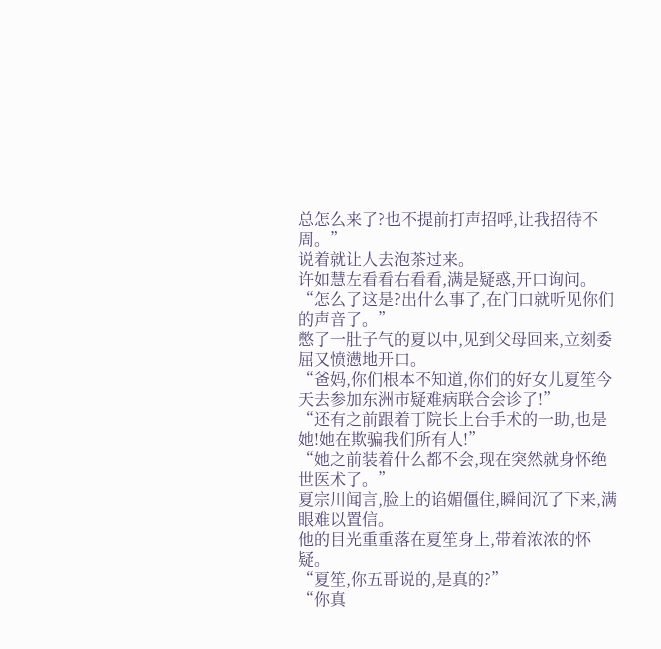总怎么来了?也不提前打声招呼,让我招待不周。”
说着就让人去泡茶过来。
许如慧左看看右看看,满是疑惑,开口询问。
“怎么了这是?出什么事了,在门口就听见你们的声音了。”
憋了一肚子气的夏以中,见到父母回来,立刻委屈又愤懑地开口。
“爸妈,你们根本不知道,你们的好女儿夏笙今天去参加东洲市疑难病联合会诊了!”
“还有之前跟着丁院长上台手术的一助,也是她!她在欺骗我们所有人!”
“她之前装着什么都不会,现在突然就身怀绝世医术了。”
夏宗川闻言,脸上的谄媚僵住,瞬间沉了下来,满眼难以置信。
他的目光重重落在夏笙身上,带着浓浓的怀疑。
“夏笙,你五哥说的,是真的?”
“你真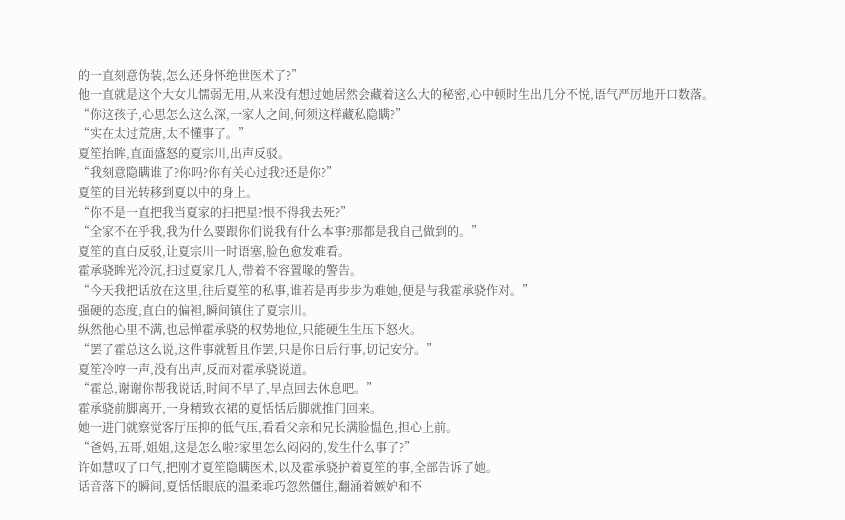的一直刻意伪装,怎么还身怀绝世医术了?”
他一直就是这个大女儿懦弱无用,从来没有想过她居然会藏着这么大的秘密,心中顿时生出几分不悦,语气严厉地开口数落。
“你这孩子,心思怎么这么深,一家人之间,何须这样藏私隐瞒?”
“实在太过荒唐,太不懂事了。”
夏笙抬眸,直面盛怒的夏宗川,出声反驳。
“我刻意隐瞒谁了?你吗?你有关心过我?还是你?”
夏笙的目光转移到夏以中的身上。
“你不是一直把我当夏家的扫把星?恨不得我去死?”
“全家不在乎我,我为什么要跟你们说我有什么本事?那都是我自己做到的。”
夏笙的直白反驳,让夏宗川一时语塞,脸色愈发难看。
霍承骁眸光冷沉,扫过夏家几人,带着不容置喙的警告。
“今天我把话放在这里,往后夏笙的私事,谁若是再步步为难她,便是与我霍承骁作对。”
强硬的态度,直白的偏袒,瞬间镇住了夏宗川。
纵然他心里不满,也忌惮霍承骁的权势地位,只能硬生生压下怒火。
“罢了霍总这么说,这件事就暂且作罢,只是你日后行事,切记安分。”
夏笙冷哼一声,没有出声,反而对霍承骁说道。
“霍总,谢谢你帮我说话,时间不早了,早点回去休息吧。”
霍承骁前脚离开,一身精致衣裙的夏恬恬后脚就推门回来。
她一进门就察觉客厅压抑的低气压,看看父亲和兄长满脸愠色,担心上前。
“爸妈,五哥,姐姐,这是怎么啦?家里怎么闷闷的,发生什么事了?”
许如慧叹了口气,把刚才夏笙隐瞒医术,以及霍承骁护着夏笙的事,全部告诉了她。
话音落下的瞬间,夏恬恬眼底的温柔乖巧忽然僵住,翻涌着嫉妒和不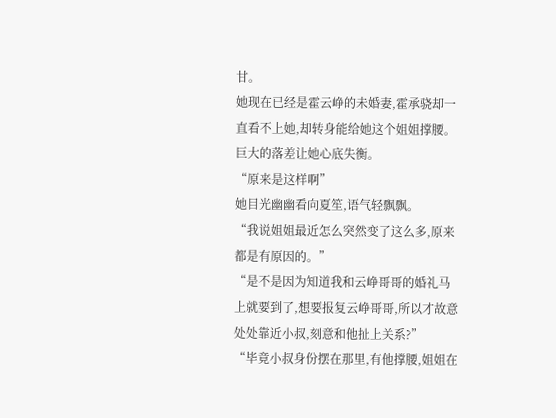甘。
她现在已经是霍云峥的未婚妻,霍承骁却一直看不上她,却转身能给她这个姐姐撑腰。
巨大的落差让她心底失衡。
“原来是这样啊”
她目光幽幽看向夏笙,语气轻飘飘。
“我说姐姐最近怎么突然变了这么多,原来都是有原因的。”
“是不是因为知道我和云峥哥哥的婚礼马上就要到了,想要报复云峥哥哥,所以才故意处处靠近小叔,刻意和他扯上关系?”
“毕竟小叔身份摆在那里,有他撑腰,姐姐在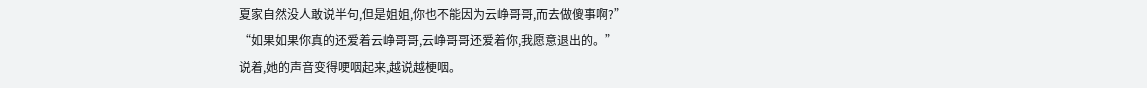夏家自然没人敢说半句,但是姐姐,你也不能因为云峥哥哥,而去做傻事啊?”
“如果如果你真的还爱着云峥哥哥,云峥哥哥还爱着你,我愿意退出的。”
说着,她的声音变得哽咽起来,越说越梗咽。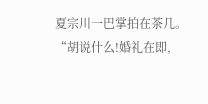夏宗川一巴掌拍在茶几。
“胡说什么!婚礼在即,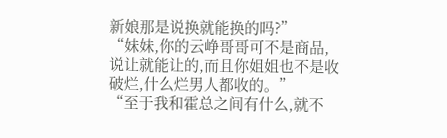新娘那是说换就能换的吗?”
“妹妹,你的云峥哥哥可不是商品,说让就能让的,而且你姐姐也不是收破烂,什么烂男人都收的。”
“至于我和霍总之间有什么,就不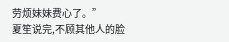劳烦妹妹费心了。”
夏笙说完,不顾其他人的脸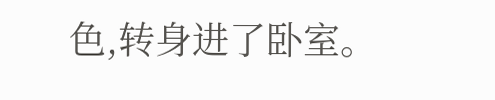色,转身进了卧室。